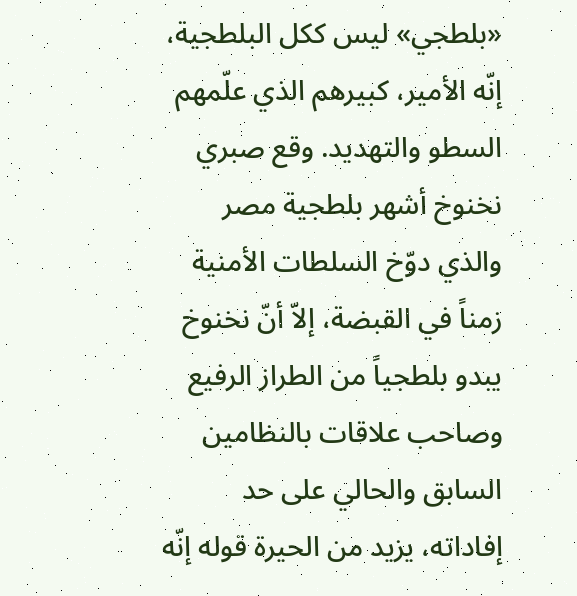«بلطجي» ليس ككل البلطجية، إنّه الأمير، كبيرهم الذي علّمهم السطو والتهديد. وقع صبري نخنوخ أشهر بلطجية مصر والذي دوّخ السلطات الأمنية زمناً في القبضة، إلاّ أنّ نخنوخ يبدو بلطجياً من الطراز الرفيع وصاحب علاقات بالنظامين السابق والحالي على حد إفاداته، يزيد من الحيرة قوله إنّه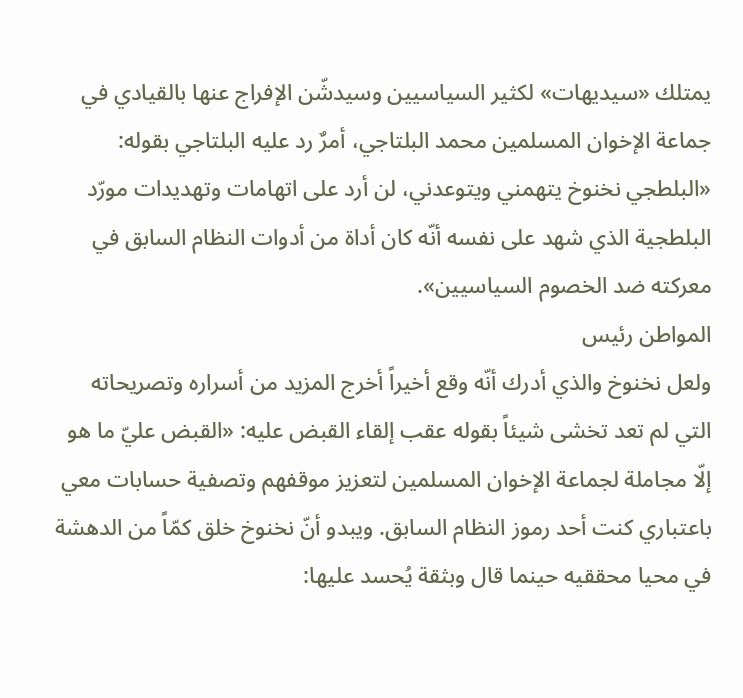يمتلك «سيديهات» لكثير السياسيين وسيدشّن الإفراج عنها بالقيادي في جماعة الإخوان المسلمين محمد البلتاجي، أمرٌ رد عليه البلتاجي بقوله: «البلطجي نخنوخ يتهمني ويتوعدني، لن أرد على اتهامات وتهديدات مورّد البلطجية الذي شهد على نفسه أنّه كان أداة من أدوات النظام السابق في معركته ضد الخصوم السياسيين».
المواطن رئيس
ولعل نخنوخ والذي أدرك أنّه وقع أخيراً أخرج المزيد من أسراره وتصريحاته التي لم تعد تخشى شيئاً بقوله عقب إلقاء القبض عليه: «القبض عليّ ما هو إلّا مجاملة لجماعة الإخوان المسلمين لتعزيز موقفهم وتصفية حسابات معي باعتباري كنت أحد رموز النظام السابق. ويبدو أنّ نخنوخ خلق كمّاً من الدهشة في محيا محققيه حينما قال وبثقة يُحسد عليها: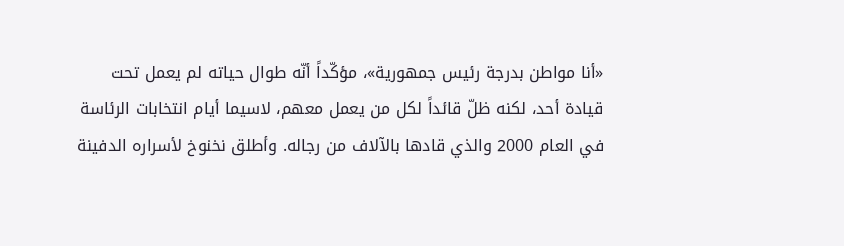«أنا مواطن بدرجة رئيس جمهورية»، مؤكّداً أنّه طوال حياته لم يعمل تحت قيادة أحد، لكنه ظلّ قائداً لكل من يعمل معهم، لاسيما أيام انتخابات الرئاسة في العام 2000 والذي قادها بالآلاف من رجاله. وأطلق نخنوخ لأسراره الدفينة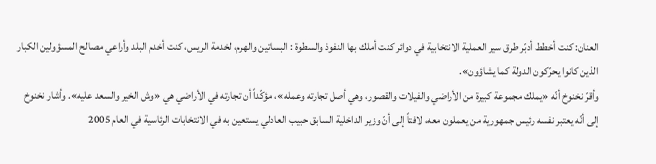العنان: كنت أخطط أدبّر طرق سير العملية الانتخابية في دوائر كنت أملك بها النفوذ والسطوة : البساتين والهرم، لخدمة الريس، كنت أخدم البلد وأراعي مصالح المسؤولين الكبار الذين كانوا يحرّكون الدولة كما يشاؤون».
وأقرّ نخنوخ أنّه «يملك مجموعة كبيرة من الأراضي والفيلات والقصور، وهي أصل تجارته وعمله»، مؤكّداً أن تجارته في الأراضي هي «وش الخير والسعد عليه». وأشار نخنوخ إلى أنّه يعتبر نفسه رئيس جمهورية من يعملون معه، لافتاً إلى أنّ وزير الداخلية السابق حبيب العادلي يستعين به في الانتخابات الرئاسية في العام 2005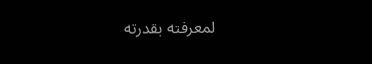لمعرفته بقدرته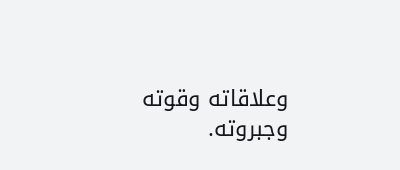وعلاقاته وقوته وجبروته.